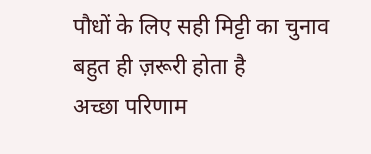पौधों के लिए सही मिट्टी का चुनाव बहुत ही ज़रूरी होता है
अच्छा परिणाम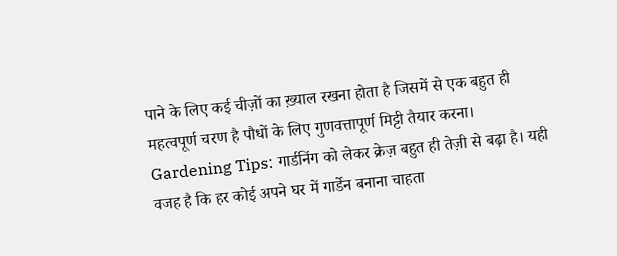पाने के लिए कई चीज़ों का ख़्याल रखना होता है जिसमें से एक बहुत ही महत्वपूर्ण चरण है पौधों के लिए गुणवत्तापूर्ण मिट्टी तैयार करना।
Gardening Tips: गार्डनिंग को लेकर क्रेज़ बहुत ही तेज़ी से बढ़ा है। यही वजह है कि हर कोई अपने घर में गार्डेन बनाना चाहता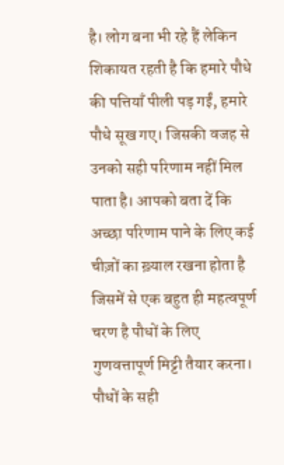है। लोग बना भी रहे हैं लेकिन शिकायत रहती है कि हमारे पौधे की पत्तियाँ पीली पड़ गईं, हमारे पौधे सूख गए। जिसकी वजह से उनको सही परिणाम नहीं मिल पाता है। आपको बता दें कि अच्छा परिणाम पाने के लिए कई चीज़ों का ख़्याल रखना होता है जिसमें से एक बहुत ही महत्वपूर्ण चरण है पौधों के लिए गुणवत्तापूर्ण मिट्टी तैयार करना। पौधों के सही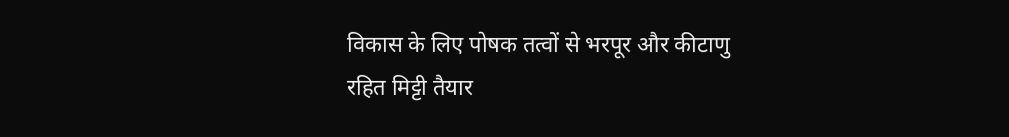विकास के लिए पोषक तत्वों से भरपूर और कीटाणु रहित मिट्टी तैयार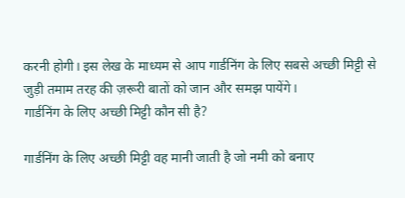करनी होगी। इस लेख के माध्यम से आप गार्डनिंग के लिए सबसे अच्छी मिट्टी से जुड़ी तमाम तरह की ज़रूरी बातों को जान और समझ पायेंगे।
गार्डनिंग के लिए अच्छी मिट्टी कौन सी है?

गार्डनिंग के लिए अच्छी मिट्टी वह मानी जाती है जो नमी को बनाए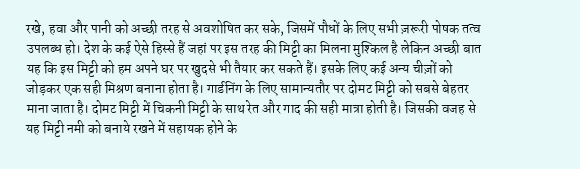रखे, हवा और पानी को अच्छी तरह से अवशोषित कर सके, जिसमें पौधों के लिए सभी ज़रूरी पोषक तत्व उपलब्ध हो। देश के कई ऐसे हिस्से हैं जहां पर इस तरह की मिट्टी का मिलना मुश्किल है लेकिन अच्छी बात यह कि इस मिट्टी को हम अपने घर पर खुदसे भी तैयार कर सकते हैं। इसके लिए कई अन्य चीज़ों को जोड़कर एक सही मिश्रण बनाना होता है। गार्डनिंग के लिए सामान्यतौर पर दोमट मिट्टी को सबसे बेहतर माना जाता है। दोमट मिट्टी में चिकनी मिट्टी के साथ रेत और गाद की सही मात्रा होती है। जिसकी वजह से यह मिट्टी नमी को बनाये रखने में सहायक होने के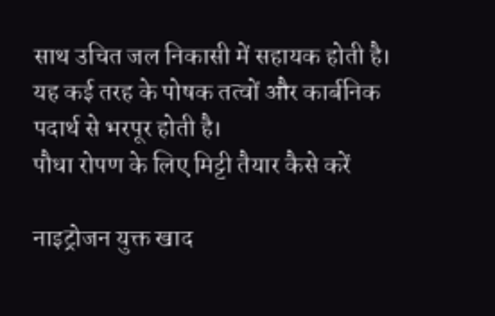साथ उचित जल निकासी में सहायक होती है। यह कई तरह के पोषक तत्वों और कार्बनिक पदार्थ से भरपूर होती है।
पौधा रोपण के लिए मिट्टी तैयार कैसे करें

नाइट्रोजन युक्त खाद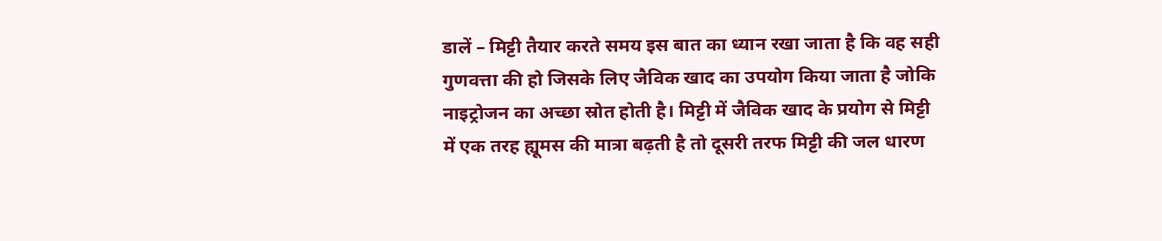डालें – मिट्टी तैयार करते समय इस बात का ध्यान रखा जाता है कि वह सही गुणवत्ता की हो जिसके लिए जैविक खाद का उपयोग किया जाता है जोकि नाइट्रोजन का अच्छा स्रोत होती है। मिट्टी में जैविक खाद के प्रयोग से मिट्टी में एक तरह ह्यूमस की मात्रा बढ़ती है तो दूसरी तरफ मिट्टी की जल धारण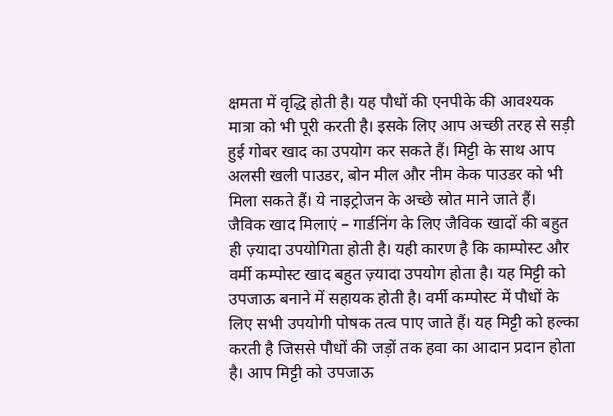क्षमता में वृद्धि होती है। यह पौधों की एनपीके की आवश्यक मात्रा को भी पूरी करती है। इसके लिए आप अच्छी तरह से सड़ी हुई गोबर खाद का उपयोग कर सकते हैं। मिट्टी के साथ आप अलसी खली पाउडर, बोन मील और नीम केक पाउडर को भी मिला सकते हैं। ये नाइट्रोजन के अच्छे स्रोत माने जाते हैं।
जैविक खाद मिलाएं – गार्डनिंग के लिए जैविक खादों की बहुत ही ज़्यादा उपयोगिता होती है। यही कारण है कि काम्पोस्ट और वर्मी कम्पोस्ट खाद बहुत ज़्यादा उपयोग होता है। यह मिट्टी को उपजाऊ बनाने में सहायक होती है। वर्मी कम्पोस्ट में पौधों के लिए सभी उपयोगी पोषक तत्व पाए जाते हैं। यह मिट्टी को हल्का करती है जिससे पौधों की जड़ों तक हवा का आदान प्रदान होता है। आप मिट्टी को उपजाऊ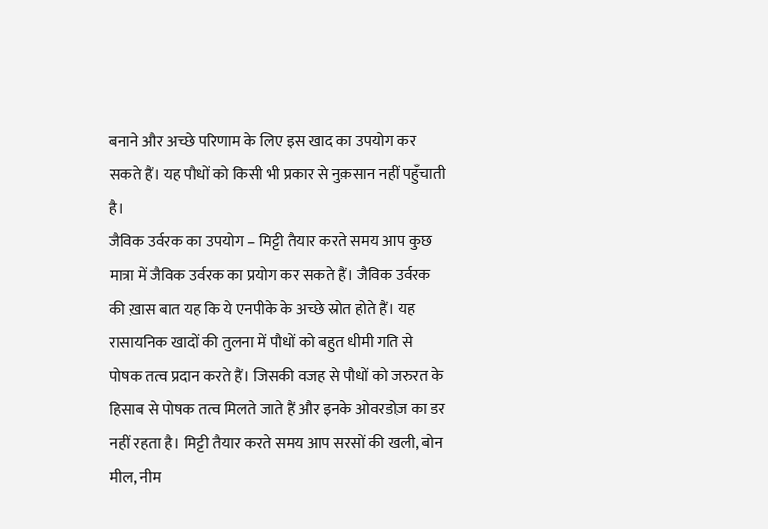बनाने और अच्छे परिणाम के लिए इस खाद का उपयोग कर सकते हैं। यह पौधों को किसी भी प्रकार से नुक़सान नहीं पहुँचाती है।
जैविक उर्वरक का उपयोग – मिट्टी तैयार करते समय आप कुछ मात्रा में जैविक उर्वरक का प्रयोग कर सकते हैं। जैविक उर्वरक की ख़ास बात यह कि ये एनपीके के अच्छे स्रोत होते हैं। यह रासायनिक खादों की तुलना में पौधों को बहुत धीमी गति से पोषक तत्व प्रदान करते हैं। जिसकी वजह से पौधों को जरुरत के हिसाब से पोषक तत्व मिलते जाते हैं और इनके ओवरडोज़ का डर नहीं रहता है। मिट्टी तैयार करते समय आप सरसों की खली, बोन मील, नीम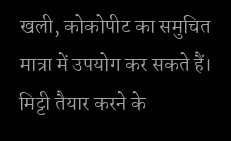खली, कोकोपीट का समुचित मात्रा में उपयोग कर सकते हैं।
मिट्टी तैयार करने के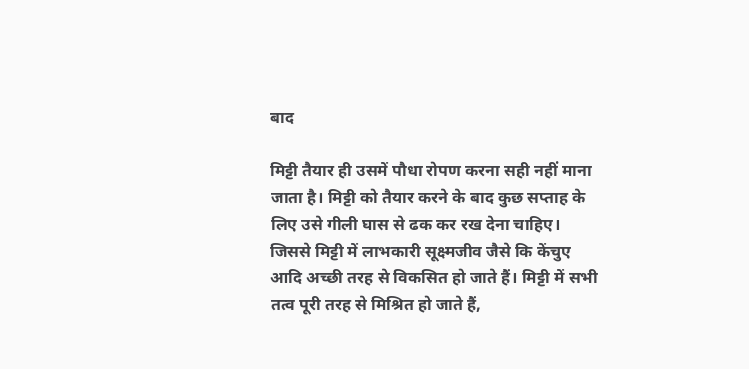बाद

मिट्टी तैयार ही उसमें पौधा रोपण करना सही नहीं माना जाता है। मिट्टी को तैयार करने के बाद कुछ सप्ताह के लिए उसे गीली घास से ढक कर रख देना चाहिए। जिससे मिट्टी में लाभकारी सूक्ष्मजीव जैसे कि केंचुए आदि अच्छी तरह से विकसित हो जाते हैं। मिट्टी में सभी तत्व पूरी तरह से मिश्रित हो जाते हैं,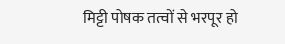मिट्टी पोषक तत्वों से भरपूर हो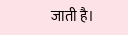जाती है।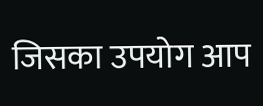जिसका उपयोग आप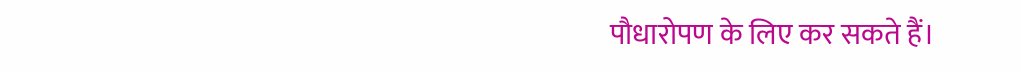पौधारोपण के लिए कर सकते हैं।